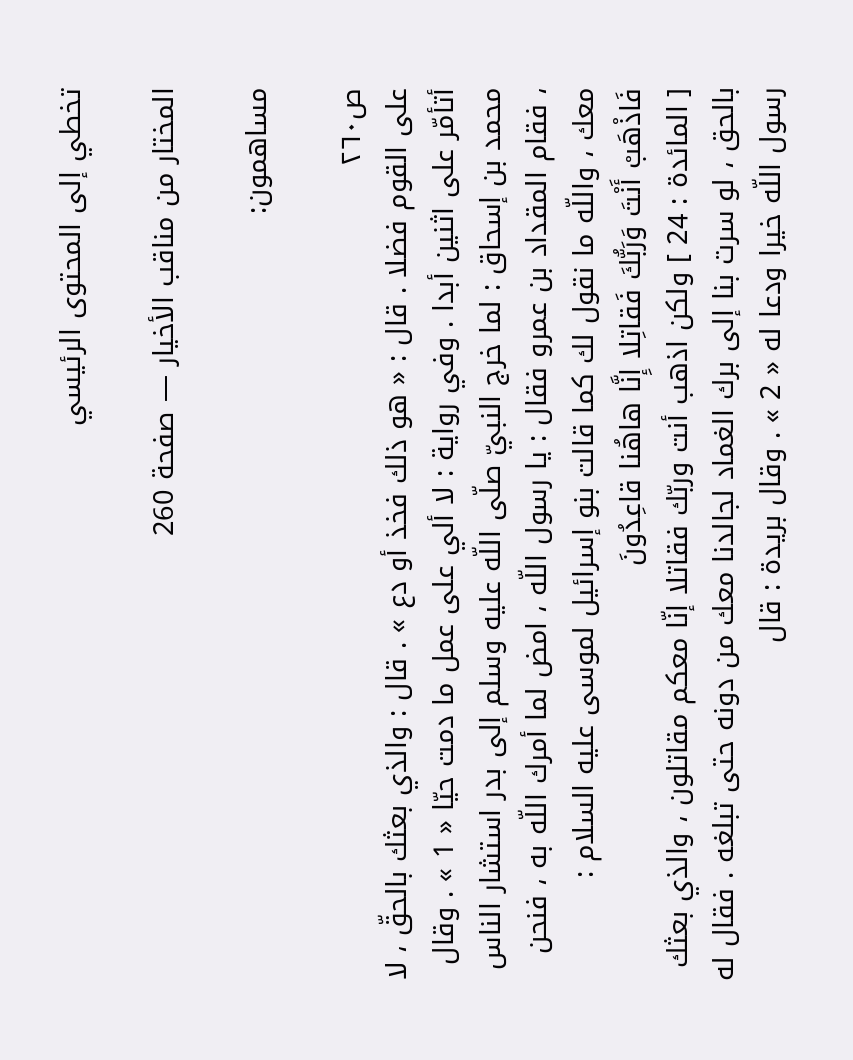تخطي إلى المحتوى الرئيسي

المختار من مناقب الأخيار — صفحة 260

مساهمون:

ص٢٦٠
على القوم فضلا . قال : « هو ذلك فخذ أو دع » . قال : والذي بعثك بالحقّ ، لا أتأمّر على اثنين أبدا . وفي رواية : لا ألي على عمل ما دمت حيّا « 1 » . وقال محمد بن إسحاق : لما خرج النبيّ صلّى اللّه عليه وسلم إلى بدر استشار الناس ، فقام المقداد بن عمرو فقال : يا رسول اللّه ، امض لما أمرك اللّه به ، فنحن معك ، واللّه ما نقول لك كما قالت بنو إسرائيل لموسى عليه السلام :
فَاذْهَبْ أَنْتَ وَرَبُّكَ فَقاتِلا إِنَّا هاهُنا قاعِدُونَ
[ المائدة : 24 ] ولكن اذهب أنت وربّك فقاتلا إنّا معكم مقاتلون ، والذي بعثك بالحق ، لو سرت بنا إلى برك الغماد لجالدنا معك من دونه حتى تبلغه . فقال له رسول اللّه خيرا ودعا له « 2 » . وقال بريدة : قال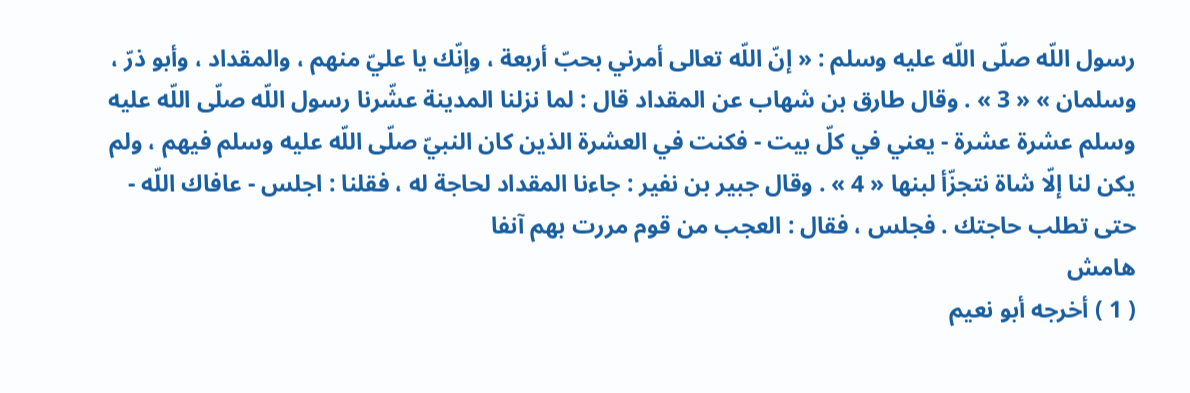رسول اللّه صلّى اللّه عليه وسلم : « إنّ اللّه تعالى أمرني بحبّ أربعة ، وإنّك يا عليّ منهم ، والمقداد ، وأبو ذرّ ، وسلمان » « 3 » . وقال طارق بن شهاب عن المقداد قال : لما نزلنا المدينة عشّرنا رسول اللّه صلّى اللّه عليه وسلم عشرة عشرة - يعني في كلّ بيت - فكنت في العشرة الذين كان النبيّ صلّى اللّه عليه وسلم فيهم ، ولم يكن لنا إلّا شاة نتجزّأ لبنها « 4 » . وقال جبير بن نفير : جاءنا المقداد لحاجة له ، فقلنا : اجلس - عافاك اللّه - حتى تطلب حاجتك . فجلس ، فقال : العجب من قوم مررت بهم آنفا
هامش
( 1 ) أخرجه أبو نعيم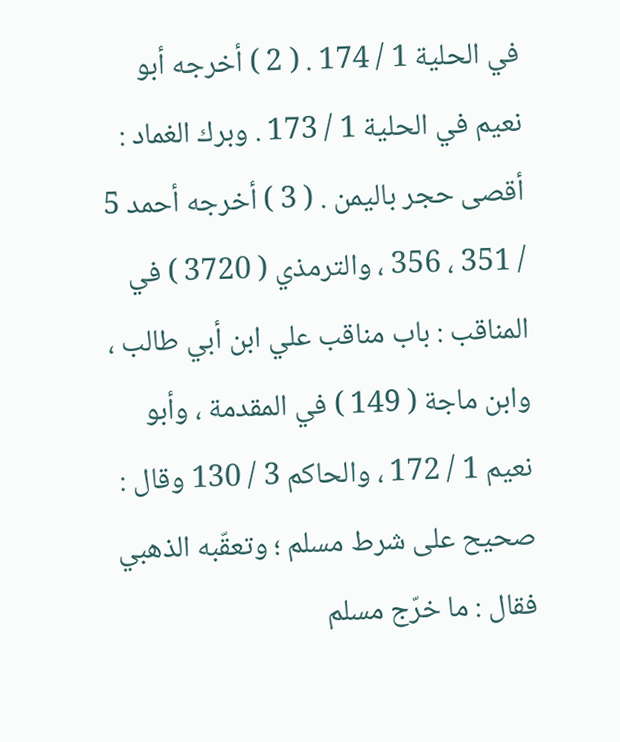في الحلية 1 / 174 . ( 2 ) أخرجه أبو نعيم في الحلية 1 / 173 . وبرك الغماد : أقصى حجر باليمن . ( 3 ) أخرجه أحمد 5 / 351 ، 356 ، والترمذي ( 3720 ) في المناقب : باب مناقب علي ابن أبي طالب ، وابن ماجة ( 149 ) في المقدمة ، وأبو نعيم 1 / 172 ، والحاكم 3 / 130 وقال : صحيح على شرط مسلم ؛ وتعقّبه الذهبي فقال : ما خرّج مسلم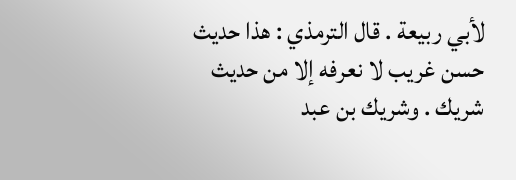لأبي ربيعة . قال الترمذي : هذا حديث حسن غريب لا نعرفه إلا من حديث شريك . وشريك بن عبد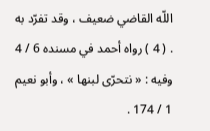اللّه القاضي ضعيف ، وقد تفرّد به . ( 4 ) رواه أحمد في مسنده 6 / 4 وفيه : « نتحرّى لبنها » ، وأبو نعيم 1 / 174 .